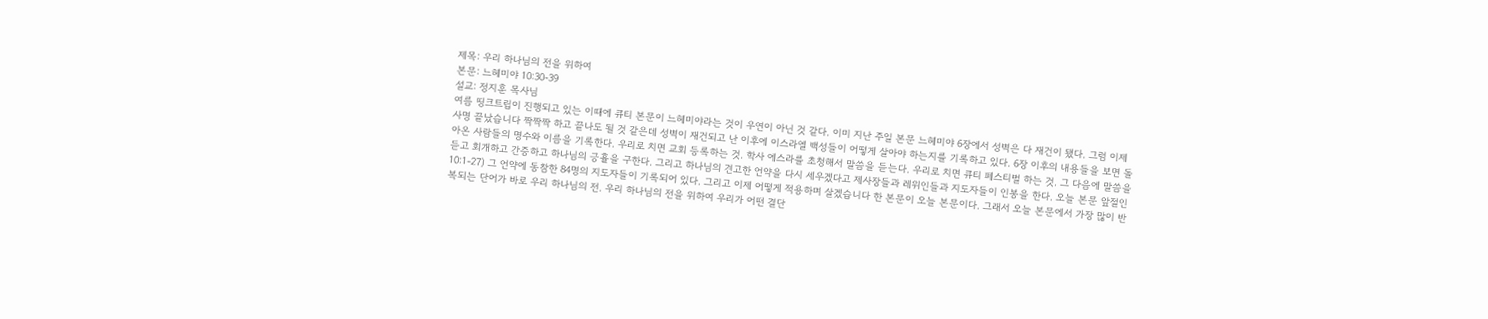제목: 우리 하나님의 전을 위하여
본문: 느헤미야 10:30-39
설교: 정지훈 목사님
여름 띵크트립이 진행되고 있는 이때에 큐티 본문이 느헤미야라는 것이 우연이 아닌 것 같다. 이미 지난 주일 본문 느헤미야 6장에서 성벽은 다 재건이 됐다. 그럼 이제 사명 끝났습니다 짝짝짝 하고 끝나도 될 것 같은데 성벽이 재건되고 난 이후에 이스라엘 백성들이 어떻게 살아야 하는지를 기록하고 있다. 6장 이후의 내용들을 보면 돌아온 사람들의 명수와 이름을 기록한다. 우리로 치면 교회 등록하는 것. 학사 에스라를 초청해서 말씀을 듣는다. 우리로 치면 큐티 페스티벌 하는 것. 그 다음에 말씀을 듣고 회개하고 간증하고 하나님의 긍휼을 구한다. 그리고 하나님의 견고한 언약을 다시 세우겠다고 제사장들과 레위인들과 지도자들이 인봉을 한다. 오늘 본문 앞절인 10:1-27) 그 언약에 동참한 84명의 지도자들이 기록되어 있다. 그리고 이제 어떻게 적용하며 살겠습니다 한 본문이 오늘 본문이다. 그래서 오늘 본문에서 가장 많이 반복되는 단어가 바로 우리 하나님의 전. 우리 하나님의 전을 위하여 우리가 어떤 결단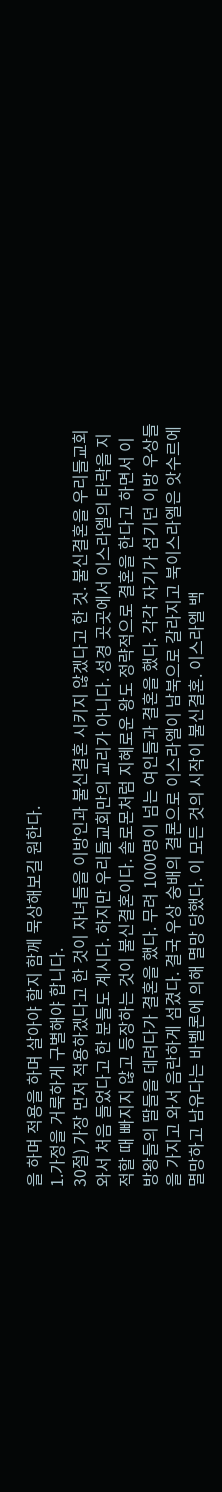을 하며 적용을 하며 살아야 할지 함께 묵상해보길 원한다.
1.가정을 거룩하게 구별해야 합니다.
30절) 가장 먼저 적용하겠다고 한 것이 자녀들을 이방인과 불신결혼 시키지 않겠다고 한 것. 불신결혼을 우리들교회 와서 처음 들었다고 한 분들도 계시다. 하지만 우리들교회만의 교리가 아니다. 성경 곳곳에서 이스라엘의 타락을 지적할 때 빠지지 않고 등장하는 것이 불신결혼이다. 솔로몬처럼 지혜로운 왕도 정략적으로 결혼을 한다고 하면서 이방왕들의 딸들을 데려다가 결혼을 했다. 무려 1000명이 넘는 여인들과 결혼을 했다. 각각 자기가 섬기던 이방 우상들을 가지고 와서 음란하게 섬겼다. 결국 우상 숭배의 결론으로 이스라엘이 남북으로 갈라지고 북이스라엘은 앗수르에 멸망하고 남유다는 바벨론에 의해 멸망 당했다. 이 모든 것의 시작이 불신결혼. 이스라엘 백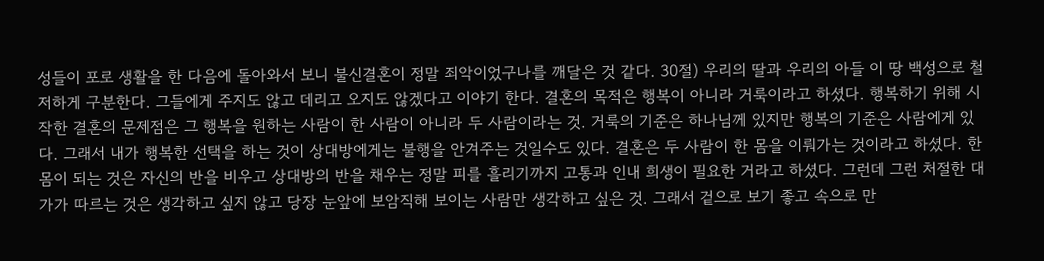성들이 포로 생활을 한 다음에 돌아와서 보니 불신결혼이 정말 죄악이었구나를 깨달은 것 같다. 30절) 우리의 딸과 우리의 아들 이 땅 백성으로 철저하게 구분한다. 그들에게 주지도 않고 데리고 오지도 않겠다고 이야기 한다. 결혼의 목적은 행복이 아니라 거룩이라고 하셨다. 행복하기 위해 시작한 결혼의 문제점은 그 행복을 원하는 사람이 한 사람이 아니라 두 사람이라는 것. 거룩의 기준은 하나님께 있지만 행복의 기준은 사람에게 있다. 그래서 내가 행복한 선택을 하는 것이 상대방에게는 불행을 안겨주는 것일수도 있다. 결혼은 두 사람이 한 몸을 이뤄가는 것이라고 하셨다. 한 몸이 되는 것은 자신의 반을 비우고 상대방의 반을 채우는 정말 피를 흘리기까지 고통과 인내 희생이 필요한 거라고 하셨다. 그런데 그런 처절한 대가가 따르는 것은 생각하고 싶지 않고 당장 눈앞에 보암직해 보이는 사람만 생각하고 싶은 것. 그래서 겉으로 보기 좋고 속으로 만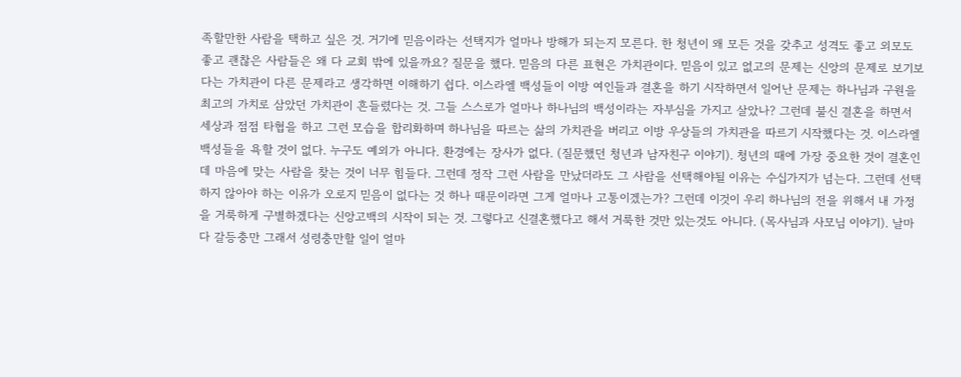족할만한 사람을 택하고 싶은 것. 거기에 믿음이라는 선택지가 얼마나 방해가 되는지 모른다. 한 청년이 왜 모든 것을 갖추고 성격도 좋고 외모도 좋고 괜찮은 사람들은 왜 다 교회 밖에 있을까요? 질문을 했다. 믿음의 다른 표현은 가치관이다. 믿음이 있고 없고의 문제는 신앙의 문제로 보기보다는 가치관이 다른 문제라고 생각하면 이해하기 쉽다. 이스라엘 백성들이 이방 여인들과 결혼을 하기 시작하면서 일어난 문제는 하나님과 구원을 최고의 가치로 삼았던 가치관이 흔들렸다는 것. 그들 스스로가 얼마나 하나님의 백성이라는 자부심을 가지고 살았나? 그런데 불신 결혼을 하면서 세상과 점점 타협을 하고 그런 모습을 합리화하며 하나님을 따르는 삶의 가치관을 버리고 이방 우상들의 가치관을 따르기 시작했다는 것. 이스라엘 백성들을 욕할 것이 없다. 누구도 예외가 아니다. 환경에는 장사가 없다. (질문했던 청년과 남자친구 이야기). 청년의 때에 가장 중요한 것이 결혼인데 마음에 맞는 사람을 찾는 것이 너무 힘들다. 그런데 정작 그런 사람을 만났더라도 그 사람을 선택해야될 이유는 수십가지가 넘는다. 그런데 선택하지 않아야 하는 이유가 오로지 믿음이 없다는 것 하나 때문이라면 그게 얼마나 고통이겠는가? 그런데 이것이 우리 하나님의 전을 위해서 내 가정을 거룩하게 구별하겠다는 신앙고백의 시작이 되는 것. 그렇다고 신결혼했다고 해서 거룩한 것만 있는것도 아니다. (목사님과 사모님 이야기). 날마다 갈등충만 그래서 성령충만할 일이 얼마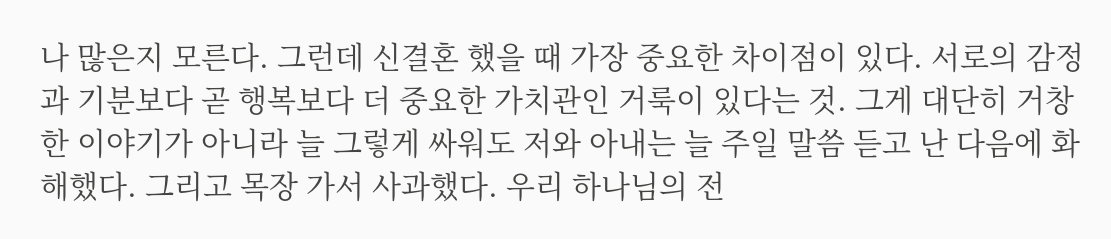나 많은지 모른다. 그런데 신결혼 했을 때 가장 중요한 차이점이 있다. 서로의 감정과 기분보다 곧 행복보다 더 중요한 가치관인 거룩이 있다는 것. 그게 대단히 거창한 이야기가 아니라 늘 그렇게 싸워도 저와 아내는 늘 주일 말씀 듣고 난 다음에 화해했다. 그리고 목장 가서 사과했다. 우리 하나님의 전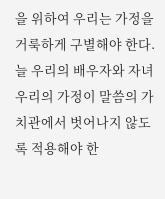을 위하여 우리는 가정을 거룩하게 구별해야 한다. 늘 우리의 배우자와 자녀 우리의 가정이 말씀의 가치관에서 벗어나지 않도록 적용해야 한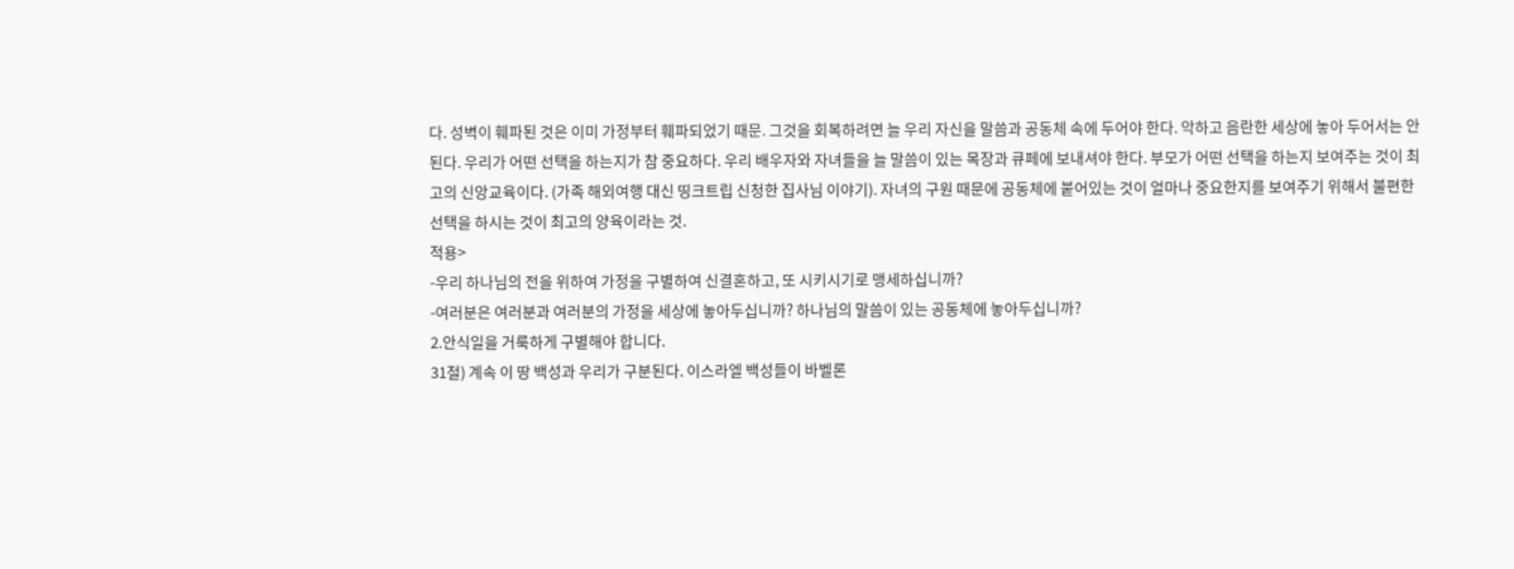다. 성벽이 훼파된 것은 이미 가정부터 훼파되었기 때문. 그것을 회복하려면 늘 우리 자신을 말씀과 공동체 속에 두어야 한다. 악하고 음란한 세상에 놓아 두어서는 안된다. 우리가 어떤 선택을 하는지가 참 중요하다. 우리 배우자와 자녀들을 늘 말씀이 있는 목장과 큐페에 보내셔야 한다. 부모가 어떤 선택을 하는지 보여주는 것이 최고의 신앙교육이다. (가족 해외여행 대신 띵크트립 신청한 집사님 이야기). 자녀의 구원 때문에 공동체에 붙어있는 것이 얼마나 중요한지를 보여주기 위해서 불편한 선택을 하시는 것이 최고의 양육이라는 것.
적용>
-우리 하나님의 전을 위하여 가정을 구별하여 신결혼하고, 또 시키시기로 맹세하십니까?
-여러분은 여러분과 여러분의 가정을 세상에 놓아두십니까? 하나님의 말씀이 있는 공동체에 놓아두십니까?
2.안식일을 거룩하게 구별해야 합니다.
31절) 계속 이 땅 백성과 우리가 구분된다. 이스라엘 백성들이 바벨론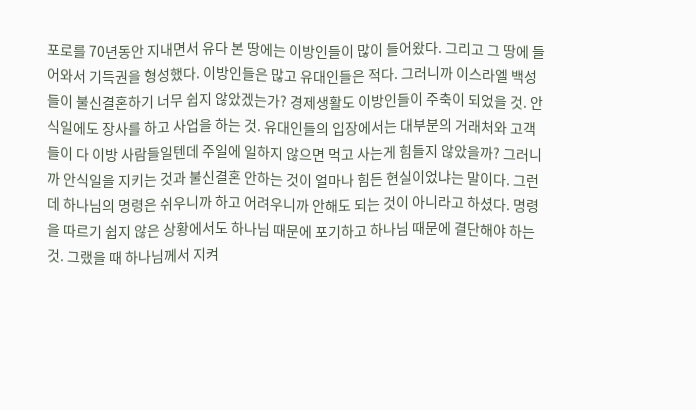포로를 70년동안 지내면서 유다 본 땅에는 이방인들이 많이 들어왔다. 그리고 그 땅에 들어와서 기득권을 형성했다. 이방인들은 많고 유대인들은 적다. 그러니까 이스라엘 백성들이 불신결혼하기 너무 쉽지 않았겠는가? 경제생활도 이방인들이 주축이 되었을 것. 안식일에도 장사를 하고 사업을 하는 것. 유대인들의 입장에서는 대부분의 거래처와 고객들이 다 이방 사람들일텐데 주일에 일하지 않으면 먹고 사는게 힘들지 않았을까? 그러니까 안식일을 지키는 것과 불신결혼 안하는 것이 얼마나 힘든 현실이었냐는 말이다. 그런데 하나님의 명령은 쉬우니까 하고 어려우니까 안해도 되는 것이 아니라고 하셨다. 명령을 따르기 쉽지 않은 상황에서도 하나님 때문에 포기하고 하나님 때문에 결단해야 하는 것. 그랬을 때 하나님께서 지켜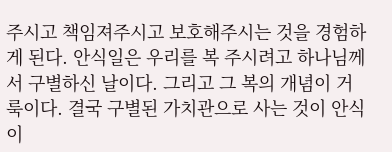주시고 책임져주시고 보호해주시는 것을 경험하게 된다. 안식일은 우리를 복 주시려고 하나님께서 구별하신 날이다. 그리고 그 복의 개념이 거룩이다. 결국 구별된 가치관으로 사는 것이 안식이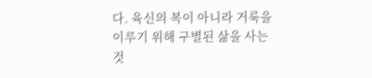다. 육신의 복이 아니라 거룩을 이루기 위해 구별된 삶을 사는 것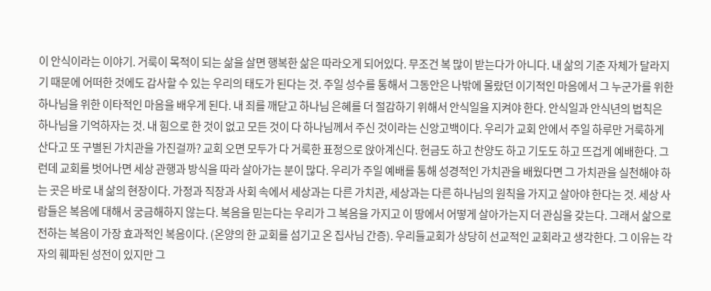이 안식이라는 이야기. 거룩이 목적이 되는 삶을 살면 행복한 삶은 따라오게 되어있다. 무조건 복 많이 받는다가 아니다. 내 삶의 기준 자체가 달라지기 때문에 어떠한 것에도 감사할 수 있는 우리의 태도가 된다는 것. 주일 성수를 통해서 그동안은 나밖에 몰랐던 이기적인 마음에서 그 누군가를 위한 하나님을 위한 이타적인 마음을 배우게 된다. 내 죄를 깨닫고 하나님 은혜를 더 절감하기 위해서 안식일을 지켜야 한다. 안식일과 안식년의 법칙은 하나님을 기억하자는 것. 내 힘으로 한 것이 없고 모든 것이 다 하나님께서 주신 것이라는 신앙고백이다. 우리가 교회 안에서 주일 하루만 거룩하게 산다고 또 구별된 가치관을 가진걸까? 교회 오면 모두가 다 거룩한 표정으로 앉아계신다. 헌금도 하고 찬양도 하고 기도도 하고 뜨겁게 예배한다. 그런데 교회를 벗어나면 세상 관행과 방식을 따라 살아가는 분이 많다. 우리가 주일 예배를 통해 성경적인 가치관을 배웠다면 그 가치관을 실천해야 하는 곳은 바로 내 삶의 현장이다. 가정과 직장과 사회 속에서 세상과는 다른 가치관, 세상과는 다른 하나님의 원칙을 가지고 살아야 한다는 것. 세상 사람들은 복음에 대해서 궁금해하지 않는다. 복음을 믿는다는 우리가 그 복음을 가지고 이 땅에서 어떻게 살아가는지 더 관심을 갖는다. 그래서 삶으로 전하는 복음이 가장 효과적인 복음이다. (온양의 한 교회를 섬기고 온 집사님 간증). 우리들교회가 상당히 선교적인 교회라고 생각한다. 그 이유는 각자의 훼파된 성전이 있지만 그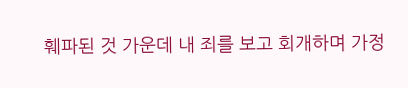훼파된 것 가운데 내 죄를 보고 회개하며 가정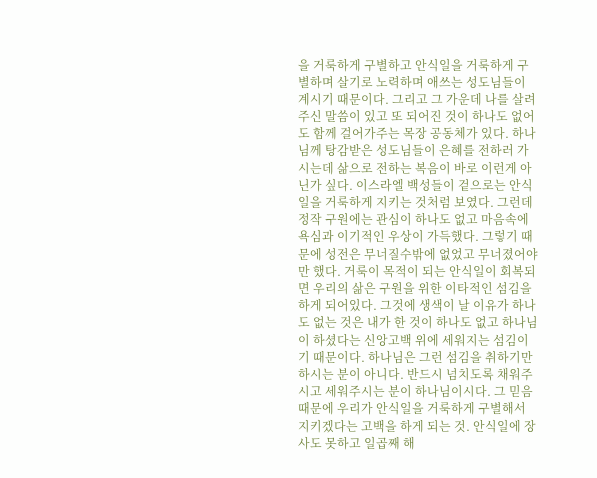을 거룩하게 구별하고 안식일을 거룩하게 구별하며 살기로 노력하며 애쓰는 성도님들이 계시기 때문이다. 그리고 그 가운데 나를 살려주신 말씀이 있고 또 되어진 것이 하나도 없어도 함께 걸어가주는 목장 공동체가 있다. 하나님께 탕감받은 성도님들이 은혜를 전하러 가시는데 삶으로 전하는 복음이 바로 이런게 아닌가 싶다. 이스라엘 백성들이 겉으로는 안식일을 거룩하게 지키는 것처럼 보였다. 그런데 정작 구원에는 관심이 하나도 없고 마음속에 욕심과 이기적인 우상이 가득했다. 그렇기 때문에 성전은 무너질수밖에 없었고 무너졌어야만 했다. 거룩이 목적이 되는 안식일이 회복되면 우리의 삶은 구원을 위한 이타적인 섬김을 하게 되어있다. 그것에 생색이 날 이유가 하나도 없는 것은 내가 한 것이 하나도 없고 하나님이 하셨다는 신앙고백 위에 세워지는 섬김이기 때문이다. 하나님은 그런 섬김을 취하기만 하시는 분이 아니다. 반드시 넘치도록 채워주시고 세워주시는 분이 하나님이시다. 그 믿음 때문에 우리가 안식일을 거룩하게 구별해서 지키겠다는 고백을 하게 되는 것. 안식일에 장사도 못하고 일곱째 해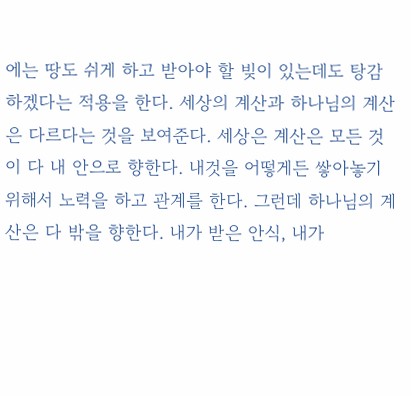에는 땅도 쉬게 하고 받아야 할 빚이 있는데도 탕감하겠다는 적용을 한다. 세상의 계산과 하나님의 계산은 다르다는 것을 보여준다. 세상은 계산은 모든 것이 다 내 안으로 향한다. 내것을 어떻게든 쌓아놓기 위해서 노력을 하고 관계를 한다. 그런데 하나님의 계산은 다 밖을 향한다. 내가 받은 안식, 내가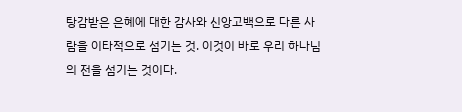탕감받은 은혜에 대한 감사와 신앙고백으로 다른 사람을 이타적으로 섬기는 것. 이것이 바로 우리 하나님의 전을 섬기는 것이다.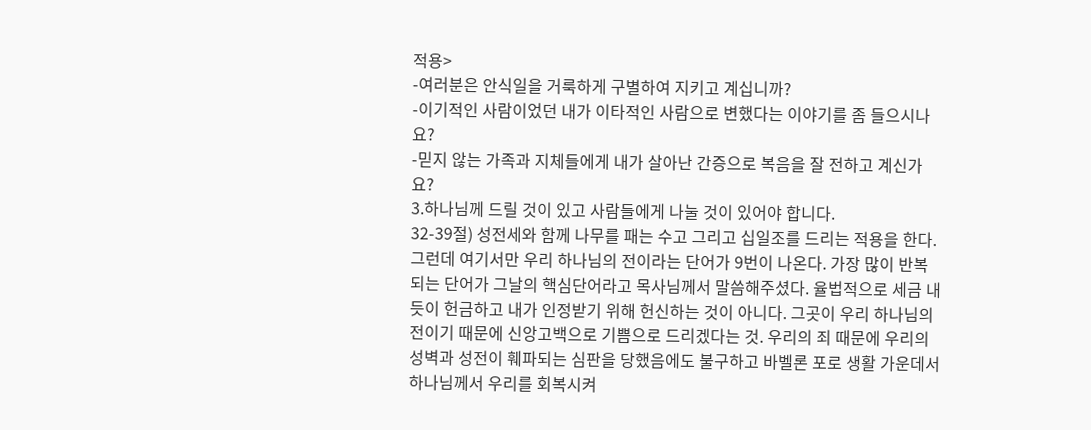적용>
-여러분은 안식일을 거룩하게 구별하여 지키고 계십니까?
-이기적인 사람이었던 내가 이타적인 사람으로 변했다는 이야기를 좀 들으시나요?
-믿지 않는 가족과 지체들에게 내가 살아난 간증으로 복음을 잘 전하고 계신가요?
3.하나님께 드릴 것이 있고 사람들에게 나눌 것이 있어야 합니다.
32-39절) 성전세와 함께 나무를 패는 수고 그리고 십일조를 드리는 적용을 한다. 그런데 여기서만 우리 하나님의 전이라는 단어가 9번이 나온다. 가장 많이 반복되는 단어가 그날의 핵심단어라고 목사님께서 말씀해주셨다. 율법적으로 세금 내듯이 헌금하고 내가 인정받기 위해 헌신하는 것이 아니다. 그곳이 우리 하나님의 전이기 때문에 신앙고백으로 기쁨으로 드리겠다는 것. 우리의 죄 때문에 우리의 성벽과 성전이 훼파되는 심판을 당했음에도 불구하고 바벨론 포로 생활 가운데서 하나님께서 우리를 회복시켜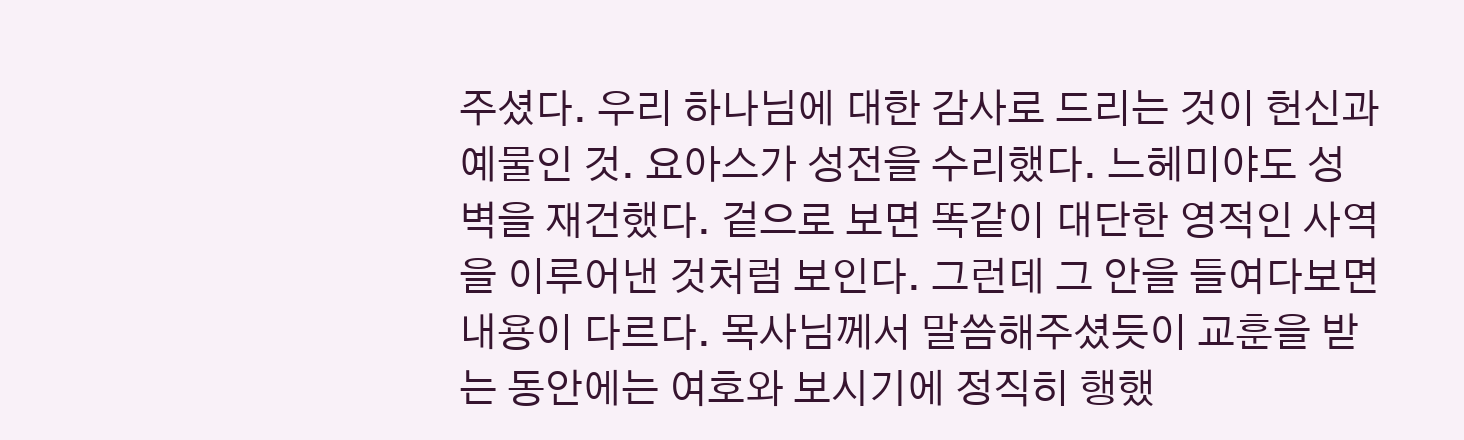주셨다. 우리 하나님에 대한 감사로 드리는 것이 헌신과 예물인 것. 요아스가 성전을 수리했다. 느헤미야도 성벽을 재건했다. 겉으로 보면 똑같이 대단한 영적인 사역을 이루어낸 것처럼 보인다. 그런데 그 안을 들여다보면 내용이 다르다. 목사님께서 말씀해주셨듯이 교훈을 받는 동안에는 여호와 보시기에 정직히 행했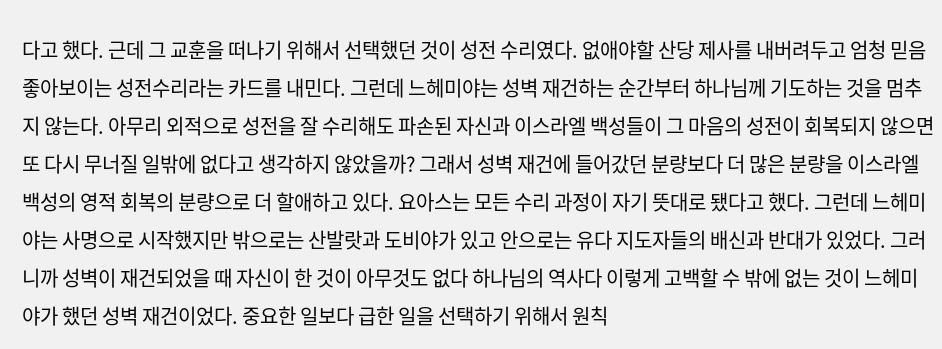다고 했다. 근데 그 교훈을 떠나기 위해서 선택했던 것이 성전 수리였다. 없애야할 산당 제사를 내버려두고 엄청 믿음 좋아보이는 성전수리라는 카드를 내민다. 그런데 느헤미야는 성벽 재건하는 순간부터 하나님께 기도하는 것을 멈추지 않는다. 아무리 외적으로 성전을 잘 수리해도 파손된 자신과 이스라엘 백성들이 그 마음의 성전이 회복되지 않으면 또 다시 무너질 일밖에 없다고 생각하지 않았을까? 그래서 성벽 재건에 들어갔던 분량보다 더 많은 분량을 이스라엘 백성의 영적 회복의 분량으로 더 할애하고 있다. 요아스는 모든 수리 과정이 자기 뜻대로 됐다고 했다. 그런데 느헤미야는 사명으로 시작했지만 밖으로는 산발랏과 도비야가 있고 안으로는 유다 지도자들의 배신과 반대가 있었다. 그러니까 성벽이 재건되었을 때 자신이 한 것이 아무것도 없다 하나님의 역사다 이렇게 고백할 수 밖에 없는 것이 느헤미야가 했던 성벽 재건이었다. 중요한 일보다 급한 일을 선택하기 위해서 원칙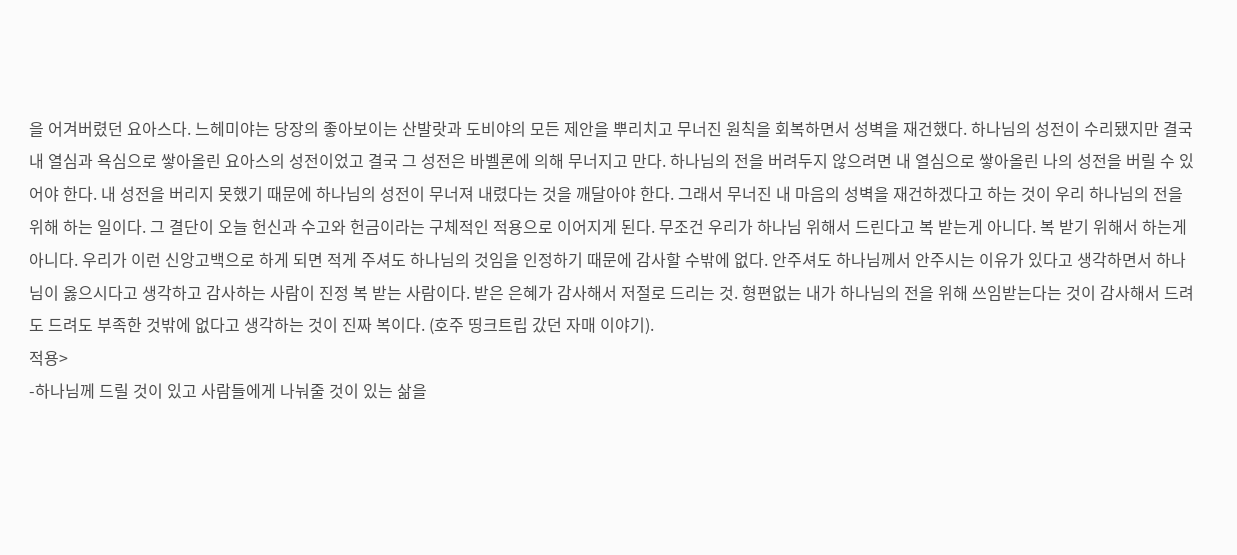을 어겨버렸던 요아스다. 느헤미야는 당장의 좋아보이는 산발랏과 도비야의 모든 제안을 뿌리치고 무너진 원칙을 회복하면서 성벽을 재건했다. 하나님의 성전이 수리됐지만 결국 내 열심과 욕심으로 쌓아올린 요아스의 성전이었고 결국 그 성전은 바벨론에 의해 무너지고 만다. 하나님의 전을 버려두지 않으려면 내 열심으로 쌓아올린 나의 성전을 버릴 수 있어야 한다. 내 성전을 버리지 못했기 때문에 하나님의 성전이 무너져 내렸다는 것을 깨달아야 한다. 그래서 무너진 내 마음의 성벽을 재건하겠다고 하는 것이 우리 하나님의 전을 위해 하는 일이다. 그 결단이 오늘 헌신과 수고와 헌금이라는 구체적인 적용으로 이어지게 된다. 무조건 우리가 하나님 위해서 드린다고 복 받는게 아니다. 복 받기 위해서 하는게 아니다. 우리가 이런 신앙고백으로 하게 되면 적게 주셔도 하나님의 것임을 인정하기 때문에 감사할 수밖에 없다. 안주셔도 하나님께서 안주시는 이유가 있다고 생각하면서 하나님이 옳으시다고 생각하고 감사하는 사람이 진정 복 받는 사람이다. 받은 은혜가 감사해서 저절로 드리는 것. 형편없는 내가 하나님의 전을 위해 쓰임받는다는 것이 감사해서 드려도 드려도 부족한 것밖에 없다고 생각하는 것이 진짜 복이다. (호주 띵크트립 갔던 자매 이야기).
적용>
-하나님께 드릴 것이 있고 사람들에게 나눠줄 것이 있는 삶을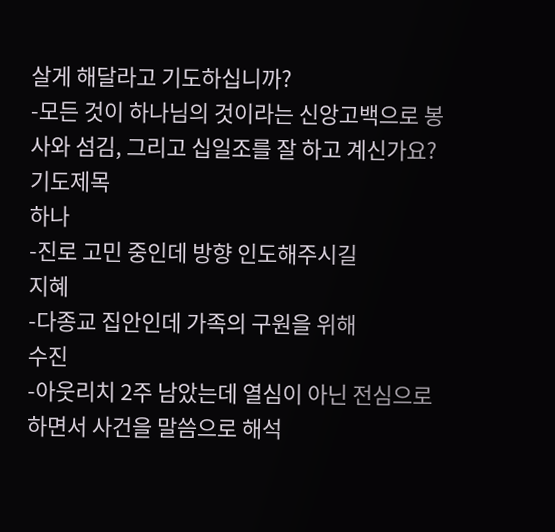살게 해달라고 기도하십니까?
-모든 것이 하나님의 것이라는 신앙고백으로 봉사와 섬김, 그리고 십일조를 잘 하고 계신가요?
기도제목
하나
-진로 고민 중인데 방향 인도해주시길
지혜
-다종교 집안인데 가족의 구원을 위해
수진
-아웃리치 2주 남았는데 열심이 아닌 전심으로 하면서 사건을 말씀으로 해석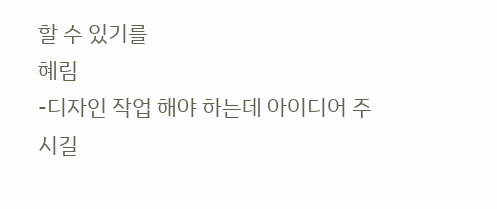할 수 있기를
혜림
-디자인 작업 해야 하는데 아이디어 주시길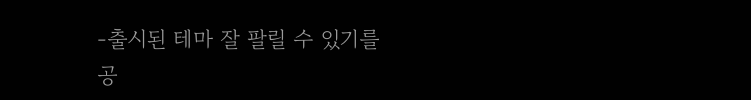-출시된 테마 잘 팔릴 수 있기를
공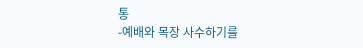통
-예배와 목장 사수하기를